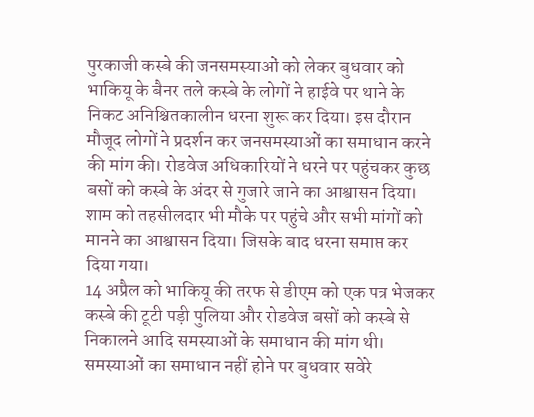पुरकाजी कस्बे की जनसमस्याओं को लेकर बुधवार को भाकियू के बैनर तले कस्बे के लोगों ने हाईवे पर थाने के निकट अनिश्चितकालीन धरना शुरू कर दिया। इस दौरान मौजूद लोगों ने प्रदर्शन कर जनसमस्याओं का समाधान करने की मांग की। रोडवेज अधिकारियों ने धरने पर पहुंचकर कुछ बसों को कस्बे के अंदर से गुजारे जाने का आश्वासन दिया। शाम को तहसीलदार भी मौके पर पहुंचे और सभी मांगों को मानने का आश्वासन दिया। जिसके बाद धरना समाप्त कर दिया गया।
14 अप्रैल को भाकियू की तरफ से डीएम को एक पत्र भेजकर कस्बे की टूटी पड़ी पुलिया और रोडवेज बसों को कस्बे से निकालने आदि समस्याओं के समाधान की मांग थी। समस्याओं का समाधान नहीं होने पर बुधवार सवेरे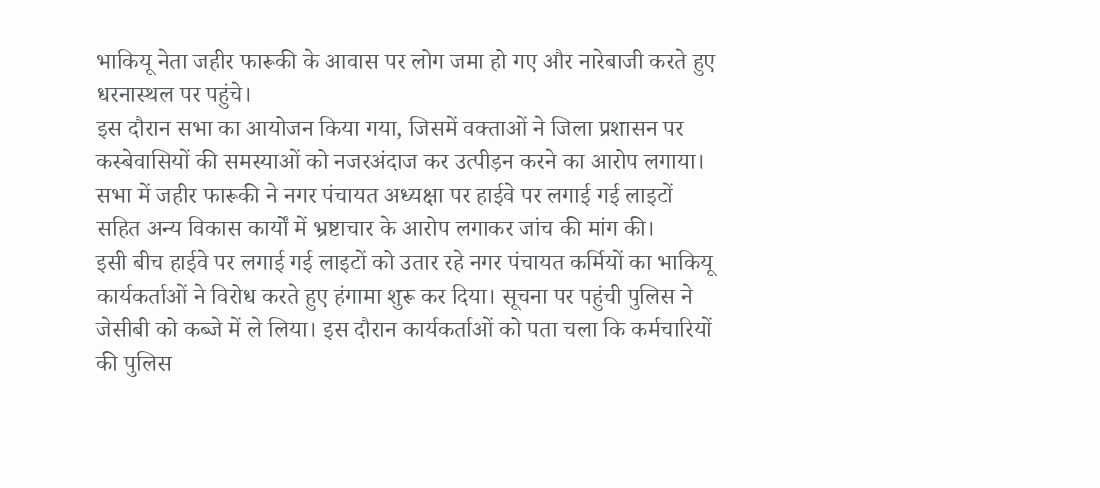भाकियू नेता जहीर फारूकी के आवास पर लोग जमा हो गए और नारेबाजी करते हुए धरनास्थल पर पहुंचे।
इस दौरान सभा का आयोजन किया गया, जिसमें वक्ताओं ने जिला प्रशासन पर कस्बेवासियों की समस्याओं को नजरअंदाज कर उत्पीड़न करने का आरोप लगाया। सभा में जहीर फारूकी ने नगर पंचायत अध्यक्षा पर हाईवे पर लगाई गई लाइटों सहित अन्य विकास कार्यों में भ्रष्टाचार के आरोप लगाकर जांच की मांग की।
इसी बीच हाईवे पर लगाई गई लाइटों को उतार रहे नगर पंचायत कर्मियों का भाकियू कार्यकर्ताओं ने विरोध करते हुए हंगामा शुरू कर दिया। सूचना पर पहुंची पुलिस ने जेसीबी को कब्जे में ले लिया। इस दौरान कार्यकर्ताओं को पता चला कि कर्मचारियों की पुलिस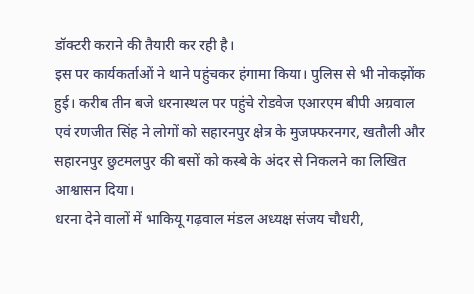डॉक्टरी कराने की तैयारी कर रही है।
इस पर कार्यकर्ताओं ने थाने पहुंचकर हंगामा किया। पुलिस से भी नोकझोंक हुई। करीब तीन बजे धरनास्थल पर पहुंचे रोडवेज एआरएम बीपी अग्रवाल एवं रणजीत सिंह ने लोगों को सहारनपुर क्षेत्र के मुजफ्फरनगर, खतौली और सहारनपुर छुटमलपुर की बसों को कस्बे के अंदर से निकलने का लिखित आश्वासन दिया।
धरना देने वालों में भाकियू गढ़वाल मंडल अध्यक्ष संजय चौधरी,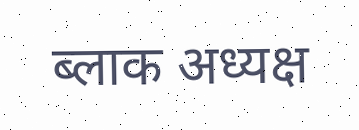ब्लाक अध्यक्ष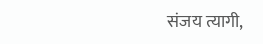संजय त्यागी,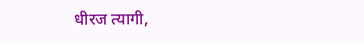धीरज त्यागी,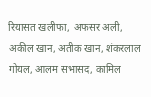रियासत खलीफा, अफसर अली, अकील खान, अतीक खान, शंकरलाल गोयल, आलम सभासद, कामिल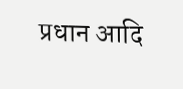प्रधान आदि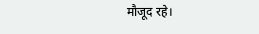मौजूद रहे।